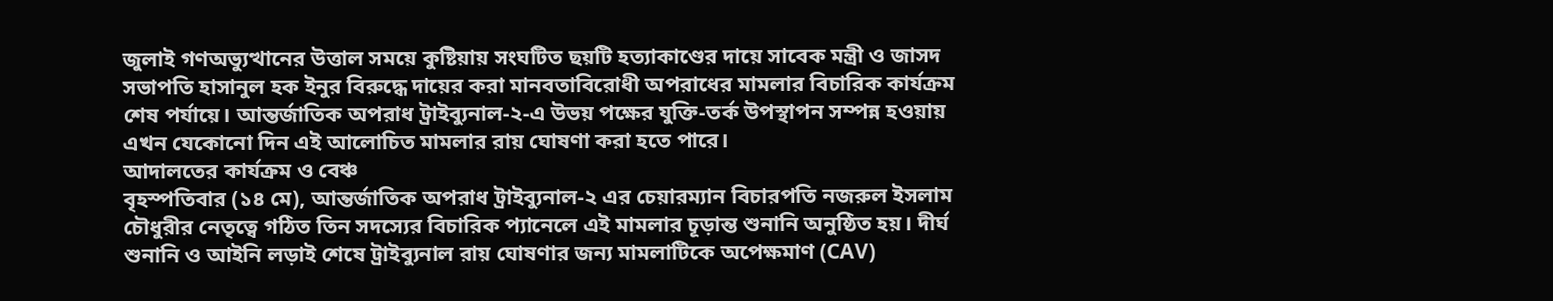জুলাই গণঅভ্যুত্থানের উত্তাল সময়ে কুষ্টিয়ায় সংঘটিত ছয়টি হত্যাকাণ্ডের দায়ে সাবেক মন্ত্রী ও জাসদ সভাপতি হাসানুল হক ইনুর বিরুদ্ধে দায়ের করা মানবতাবিরোধী অপরাধের মামলার বিচারিক কার্যক্রম শেষ পর্যায়ে। আন্তর্জাতিক অপরাধ ট্রাইব্যুনাল-২-এ উভয় পক্ষের যুক্তি-তর্ক উপস্থাপন সম্পন্ন হওয়ায় এখন যেকোনো দিন এই আলোচিত মামলার রায় ঘোষণা করা হতে পারে।
আদালতের কার্যক্রম ও বেঞ্চ
বৃহস্পতিবার (১৪ মে), আন্তর্জাতিক অপরাধ ট্রাইব্যুনাল-২ এর চেয়ারম্যান বিচারপতি নজরুল ইসলাম চৌধুরীর নেতৃত্বে গঠিত তিন সদস্যের বিচারিক প্যানেলে এই মামলার চূড়ান্ত শুনানি অনুষ্ঠিত হয়। দীর্ঘ শুনানি ও আইনি লড়াই শেষে ট্রাইব্যুনাল রায় ঘোষণার জন্য মামলাটিকে অপেক্ষমাণ (CAV)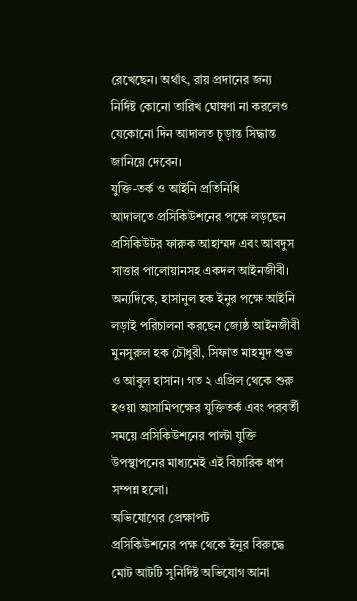রেখেছেন। অর্থাৎ, রায় প্রদানের জন্য নির্দিষ্ট কোনো তারিখ ঘোষণা না করলেও যেকোনো দিন আদালত চূড়ান্ত সিদ্ধান্ত জানিয়ে দেবেন।
যুক্তি-তর্ক ও আইনি প্রতিনিধি
আদালতে প্রসিকিউশনের পক্ষে লড়ছেন প্রসিকিউটর ফারুক আহাম্মদ এবং আবদুস সাত্তার পালোয়ানসহ একদল আইনজীবী। অন্যদিকে, হাসানুল হক ইনুর পক্ষে আইনি লড়াই পরিচালনা করছেন জ্যেষ্ঠ আইনজীবী মুনসুরুল হক চৌধুরী, সিফাত মাহমুদ শুভ ও আবুল হাসান। গত ২ এপ্রিল থেকে শুরু হওয়া আসামিপক্ষের যুক্তিতর্ক এবং পরবর্তী সময়ে প্রসিকিউশনের পাল্টা যুক্তি উপস্থাপনের মাধ্যমেই এই বিচারিক ধাপ সম্পন্ন হলো।
অভিযোগের প্রেক্ষাপট
প্রসিকিউশনের পক্ষ থেকে ইনুর বিরুদ্ধে মোট আটটি সুনির্দিষ্ট অভিযোগ আনা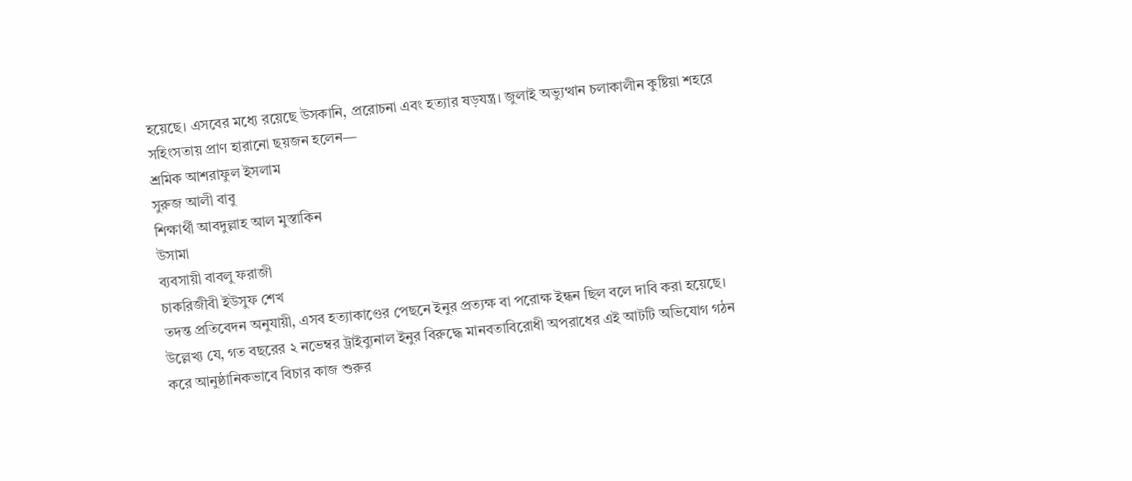হয়েছে। এসবের মধ্যে রয়েছে উসকানি, প্ররোচনা এবং হত্যার ষড়যন্ত্র। জুলাই অভ্যুত্থান চলাকালীন কুষ্টিয়া শহরে সহিংসতায় প্রাণ হারানো ছয়জন হলেন—
শ্রমিক আশরাফুল ইসলাম
সুরুজ আলী বাবু
শিক্ষার্থী আবদুল্লাহ আল মুস্তাকিন
উসামা
ব্যবসায়ী বাবলু ফরাজী
চাকরিজীবী ইউসুফ শেখ
তদন্ত প্রতিবেদন অনুযায়ী, এসব হত্যাকাণ্ডের পেছনে ইনুর প্রত্যক্ষ বা পরোক্ষ ইন্ধন ছিল বলে দাবি করা হয়েছে। উল্লেখ্য যে, গত বছরের ২ নভেম্বর ট্রাইব্যুনাল ইনুর বিরুদ্ধে মানবতাবিরোধী অপরাধের এই আটটি অভিযোগ গঠন করে আনুষ্ঠানিকভাবে বিচার কাজ শুরুর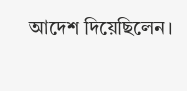আদেশ দিয়েছিলেন।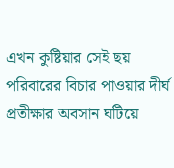এখন কুষ্টিয়ার সেই ছয় পরিবারের বিচার পাওয়ার দীর্ঘ প্রতীক্ষার অবসান ঘটিয়ে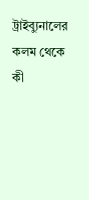ট্রাইব্যুনালের কলম থেকে কী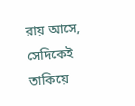রায় আসে, সেদিকেই তাকিয়ে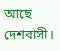আছে দেশবাসী।